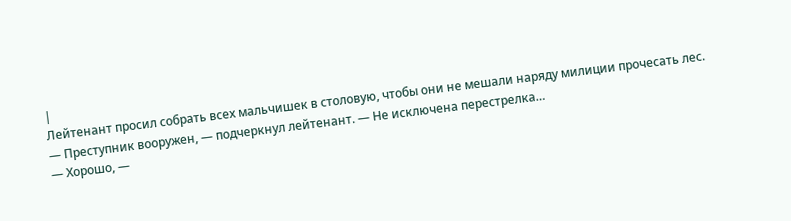|
Лейтенант просил собрать всех мальчишек в столовую, чтобы они не мешали наряду милиции прочесать лес.
— Преступник вооружен, — подчеркнул лейтенант. — Не исключена перестрелка…
— Хорошо, —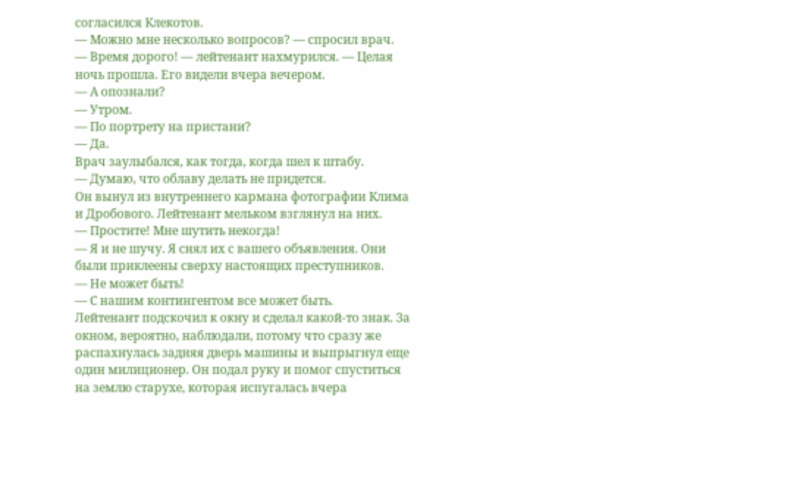согласился Клекотов.
— Можно мне несколько вопросов? — спросил врач.
— Время дорого! — лейтенант нахмурился. — Целая ночь прошла. Его видели вчера вечером.
— А опознали?
— Утром.
— По портрету на пристани?
— Да.
Врач заулыбался, как тогда, когда шел к штабу.
— Думаю, что облаву делать не придется.
Он вынул из внутреннего кармана фотографии Клима и Дробового. Лейтенант мельком взглянул на них.
— Простите! Мне шутить некогда!
— Я и не шучу. Я снял их с вашего объявления. Они были приклеены сверху настоящих преступников.
— Не может быть!
— С нашим контингентом все может быть.
Лейтенант подскочил к окну и сделал какой-то знак. За окном, вероятно, наблюдали, потому что сразу же распахнулась задняя дверь машины и выпрыгнул еще один милиционер. Он подал руку и помог спуститься на землю старухе, которая испугалась вчера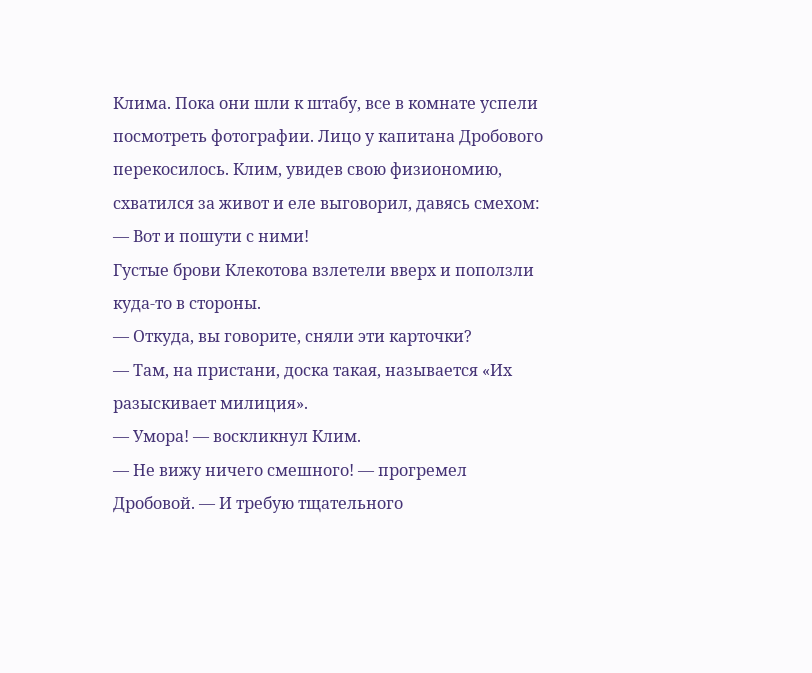Клима. Пока они шли к штабу, все в комнате успели посмотреть фотографии. Лицо у капитана Дробового перекосилось. Клим, увидев свою физиономию, схватился за живот и еле выговорил, давясь смехом:
— Вот и пошути с ними!
Густые брови Клекотова взлетели вверх и поползли куда-то в стороны.
— Откуда, вы говорите, сняли эти карточки?
— Там, на пристани, доска такая, называется «Их разыскивает милиция».
— Умора! — воскликнул Клим.
— Не вижу ничего смешного! — прогремел Дробовой. — И требую тщательного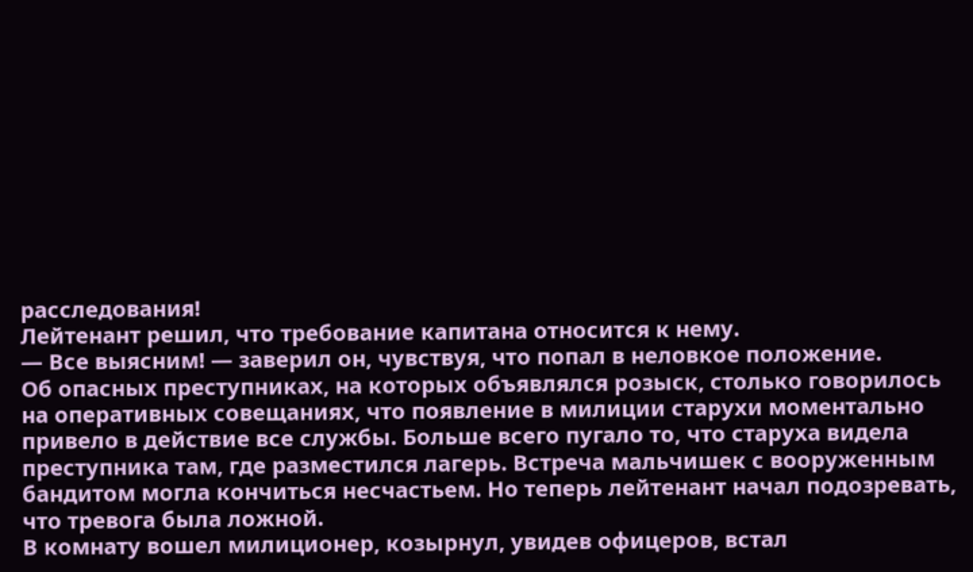расследования!
Лейтенант решил, что требование капитана относится к нему.
— Все выясним! — заверил он, чувствуя, что попал в неловкое положение.
Об опасных преступниках, на которых объявлялся розыск, столько говорилось на оперативных совещаниях, что появление в милиции старухи моментально привело в действие все службы. Больше всего пугало то, что старуха видела преступника там, где разместился лагерь. Встреча мальчишек с вооруженным бандитом могла кончиться несчастьем. Но теперь лейтенант начал подозревать, что тревога была ложной.
В комнату вошел милиционер, козырнул, увидев офицеров, встал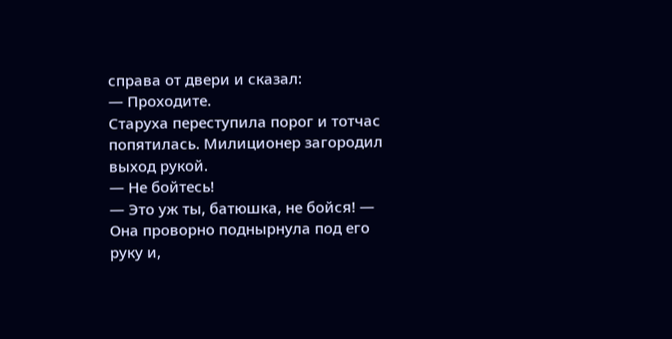справа от двери и сказал:
— Проходите.
Старуха переступила порог и тотчас попятилась. Милиционер загородил выход рукой.
— Не бойтесь!
— Это уж ты, батюшка, не бойся! — Она проворно поднырнула под его руку и,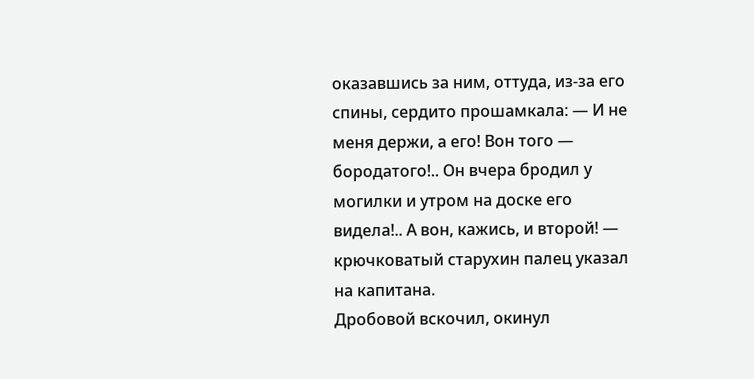оказавшись за ним, оттуда, из-за его спины, сердито прошамкала: — И не меня держи, а его! Вон того — бородатого!.. Он вчера бродил у могилки и утром на доске его видела!.. А вон, кажись, и второй! — крючковатый старухин палец указал на капитана.
Дробовой вскочил, окинул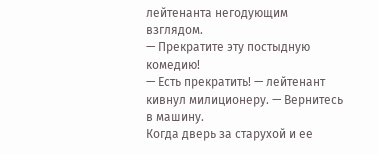лейтенанта негодующим взглядом.
— Прекратите эту постыдную комедию!
— Есть прекратить! — лейтенант кивнул милиционеру. — Вернитесь в машину.
Когда дверь за старухой и ее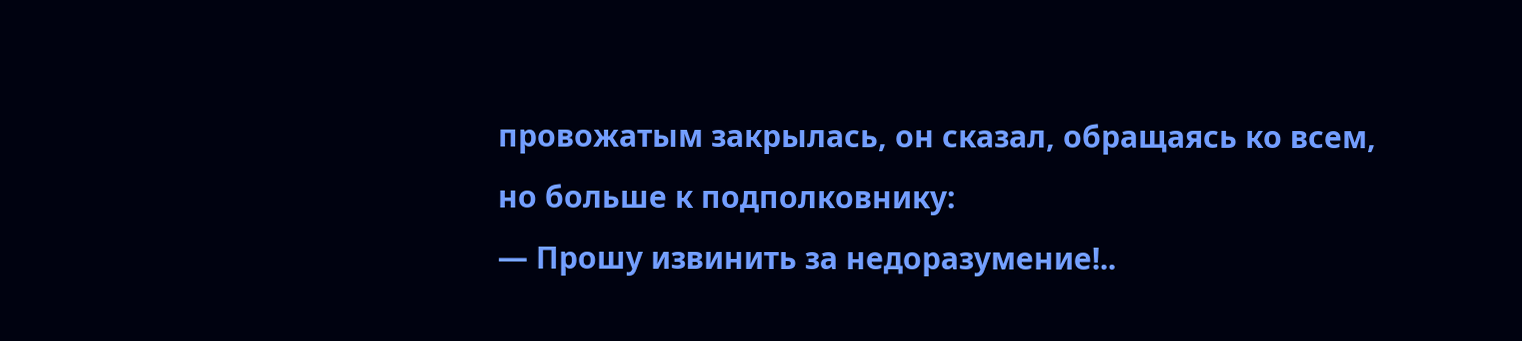провожатым закрылась, он сказал, обращаясь ко всем, но больше к подполковнику:
— Прошу извинить за недоразумение!..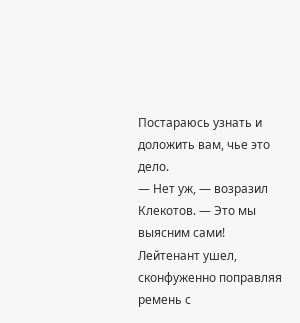Постараюсь узнать и доложить вам, чье это дело.
— Нет уж, — возразил Клекотов. — Это мы выясним сами!
Лейтенант ушел, сконфуженно поправляя ремень с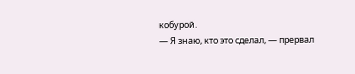кобурой.
— Я знаю, кто это сделал, — прервал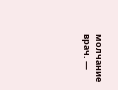молчание врач. —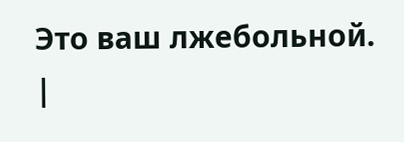Это ваш лжебольной. |